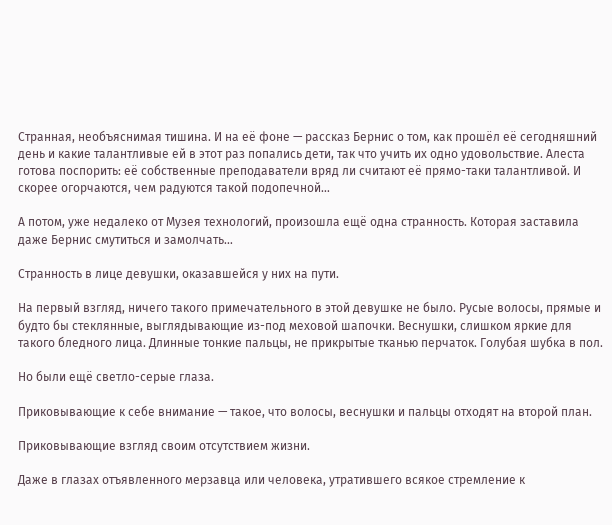Странная, необъяснимая тишина. И на её фоне — рассказ Бернис о том, как прошёл её сегодняшний день и какие талантливые ей в этот раз попались дети, так что учить их одно удовольствие. Алеста готова поспорить: её собственные преподаватели вряд ли считают её прямо-таки талантливой. И скорее огорчаются, чем радуются такой подопечной…

А потом, уже недалеко от Музея технологий, произошла ещё одна странность. Которая заставила даже Бернис смутиться и замолчать…

Странность в лице девушки, оказавшейся у них на пути.

На первый взгляд, ничего такого примечательного в этой девушке не было. Русые волосы, прямые и будто бы стеклянные, выглядывающие из-под меховой шапочки. Веснушки, слишком яркие для такого бледного лица. Длинные тонкие пальцы, не прикрытые тканью перчаток. Голубая шубка в пол.

Но были ещё светло-серые глаза.

Приковывающие к себе внимание — такое, что волосы, веснушки и пальцы отходят на второй план.

Приковывающие взгляд своим отсутствием жизни.

Даже в глазах отъявленного мерзавца или человека, утратившего всякое стремление к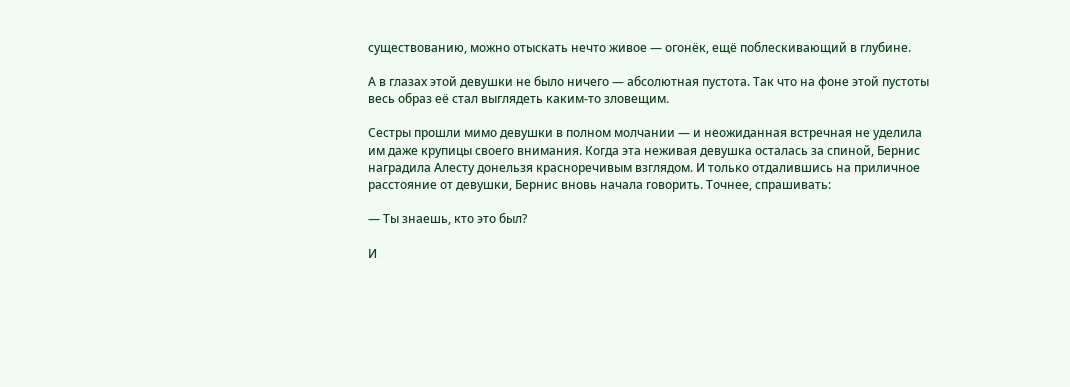существованию, можно отыскать нечто живое — огонёк, ещё поблескивающий в глубине.

А в глазах этой девушки не было ничего — абсолютная пустота. Так что на фоне этой пустоты весь образ её стал выглядеть каким-то зловещим.

Сестры прошли мимо девушки в полном молчании — и неожиданная встречная не уделила им даже крупицы своего внимания. Когда эта неживая девушка осталась за спиной, Бернис наградила Алесту донельзя красноречивым взглядом. И только отдалившись на приличное расстояние от девушки, Бернис вновь начала говорить. Точнее, спрашивать:

— Ты знаешь, кто это был?

И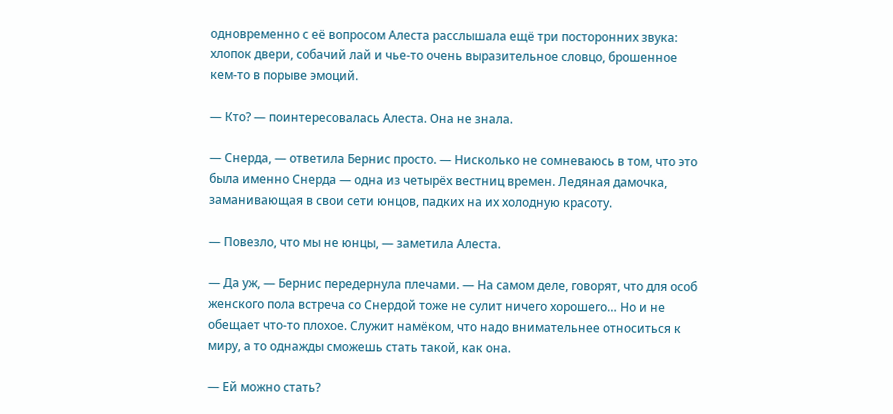одновременно с её вопросом Алеста расслышала ещё три посторонних звука: хлопок двери, собачий лай и чье-то очень выразительное словцо, брошенное кем-то в порыве эмоций.

— Кто? — поинтересовалась Алеста. Она не знала.

— Снерда, — ответила Бернис просто. — Нисколько не сомневаюсь в том, что это была именно Снерда — одна из четырёх вестниц времен. Ледяная дамочка, заманивающая в свои сети юнцов, падких на их холодную красоту.

— Повезло, что мы не юнцы, — заметила Алеста.

— Да уж, — Бернис передернула плечами. — На самом деле, говорят, что для особ женского пола встреча со Снердой тоже не сулит ничего хорошего… Но и не обещает что-то плохое. Служит намёком, что надо внимательнее относиться к миру, а то однажды сможешь стать такой, как она.

— Ей можно стать?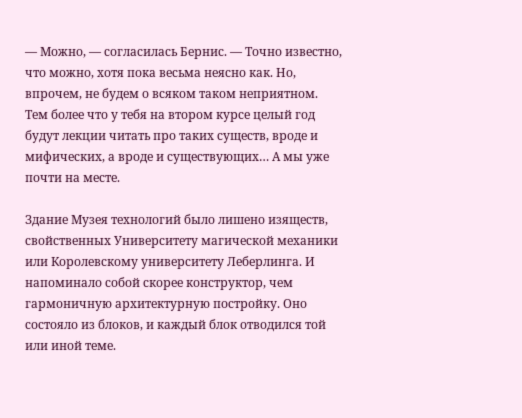— Можно, — согласилась Бернис. — Точно известно, что можно, хотя пока весьма неясно как. Но, впрочем, не будем о всяком таком неприятном. Тем более что у тебя на втором курсе целый год будут лекции читать про таких существ, вроде и мифических, а вроде и существующих… А мы уже почти на месте.

Здание Музея технологий было лишено изяществ, свойственных Университету магической механики или Королевскому университету Леберлинга. И напоминало собой скорее конструктор, чем гармоничную архитектурную постройку. Оно состояло из блоков, и каждый блок отводился той или иной теме.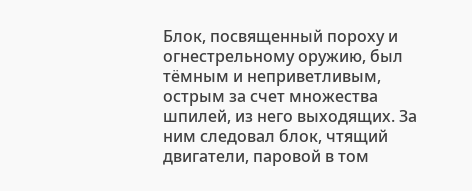Блок, посвященный пороху и огнестрельному оружию, был тёмным и неприветливым, острым за счет множества шпилей, из него выходящих. За ним следовал блок, чтящий двигатели, паровой в том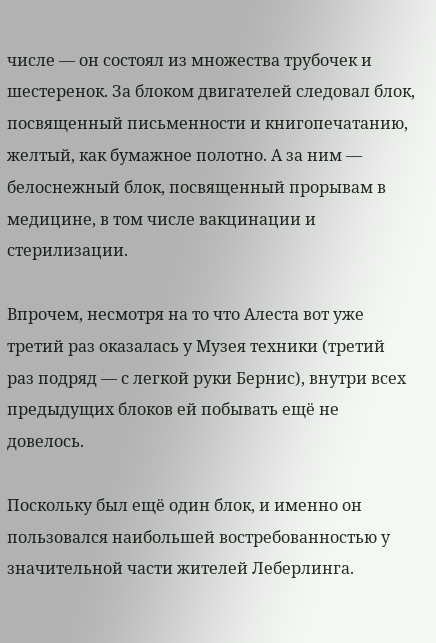числе — он состоял из множества трубочек и шестеренок. За блоком двигателей следовал блок, посвященный письменности и книгопечатанию, желтый, как бумажное полотно. А за ним — белоснежный блок, посвященный прорывам в медицине, в том числе вакцинации и стерилизации.

Впрочем, несмотря на то что Алеста вот уже третий раз оказалась у Музея техники (третий раз подряд — с легкой руки Бернис), внутри всех предыдущих блоков ей побывать ещё не довелось.

Поскольку был ещё один блок, и именно он пользовался наибольшей востребованностью у значительной части жителей Леберлинга.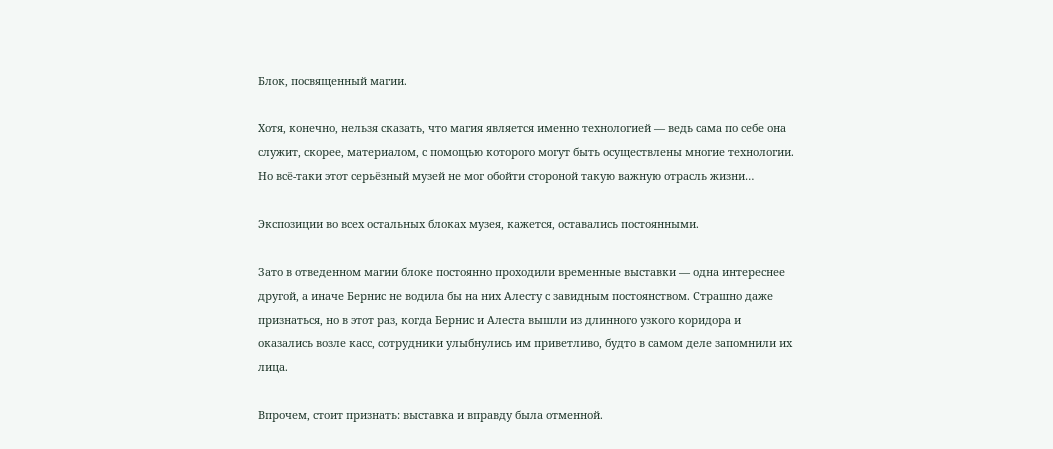Блок, посвященный магии.

Хотя, конечно, нельзя сказать, что магия является именно технологией — ведь сама по себе она служит, скорее, материалом, с помощью которого могут быть осуществлены многие технологии. Но всё-таки этот серьёзный музей не мог обойти стороной такую важную отрасль жизни…

Экспозиции во всех остальных блоках музея, кажется, оставались постоянными.

Зато в отведенном магии блоке постоянно проходили временные выставки — одна интереснее другой, а иначе Бернис не водила бы на них Алесту с завидным постоянством. Страшно даже признаться, но в этот раз, когда Бернис и Алеста вышли из длинного узкого коридора и оказались возле касс, сотрудники улыбнулись им приветливо, будто в самом деле запомнили их лица.

Впрочем, стоит признать: выставка и вправду была отменной.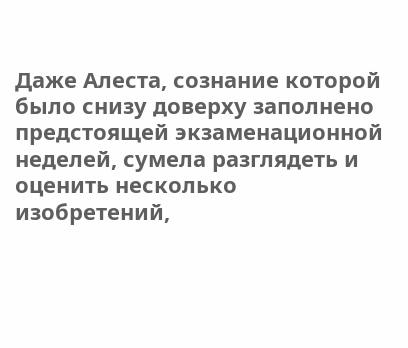Даже Алеста, сознание которой было снизу доверху заполнено предстоящей экзаменационной неделей, сумела разглядеть и оценить несколько изобретений,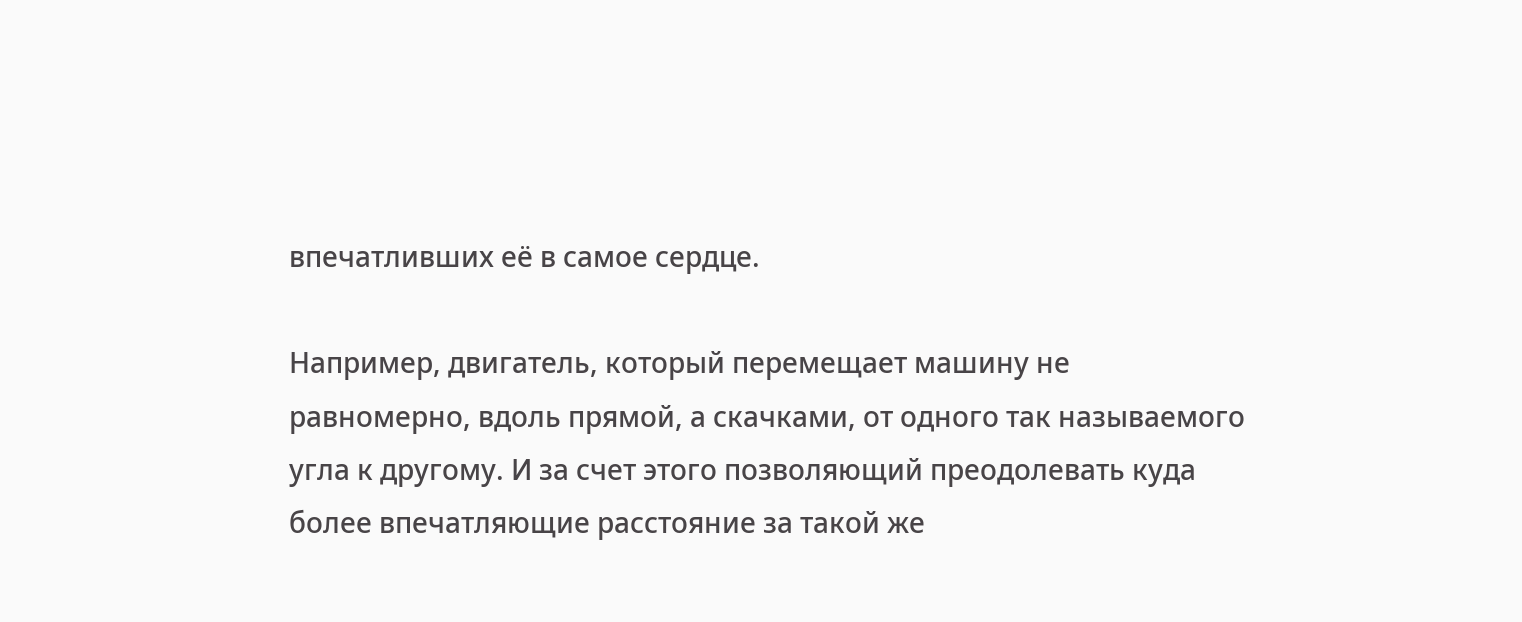впечатливших её в самое сердце.

Например, двигатель, который перемещает машину не равномерно, вдоль прямой, а скачками, от одного так называемого угла к другому. И за счет этого позволяющий преодолевать куда более впечатляющие расстояние за такой же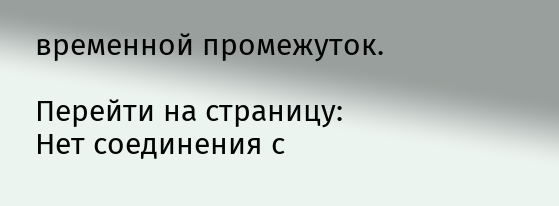временной промежуток.

Перейти на страницу:
Нет соединения с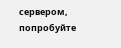сервером, попробуйте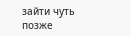зайти чуть позже